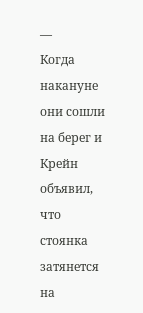—
Когда накануне они сошли на берег и Крейн объявил, что стоянка затянется на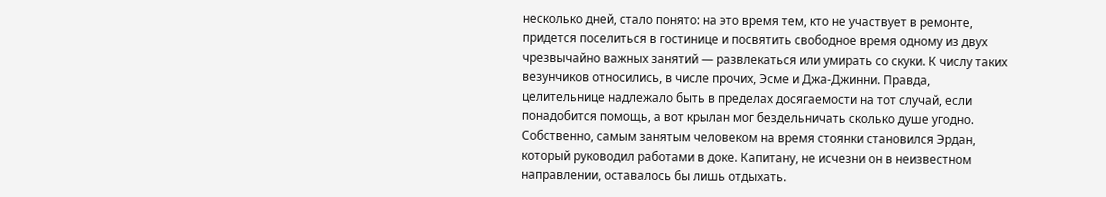несколько дней, стало понято: на это время тем, кто не участвует в ремонте, придется поселиться в гостинице и посвятить свободное время одному из двух чрезвычайно важных занятий — развлекаться или умирать со скуки. К числу таких везунчиков относились, в числе прочих, Эсме и Джа-Джинни. Правда, целительнице надлежало быть в пределах досягаемости на тот случай, если понадобится помощь, а вот крылан мог бездельничать сколько душе угодно. Собственно, самым занятым человеком на время стоянки становился Эрдан, который руководил работами в доке. Капитану, не исчезни он в неизвестном направлении, оставалось бы лишь отдыхать.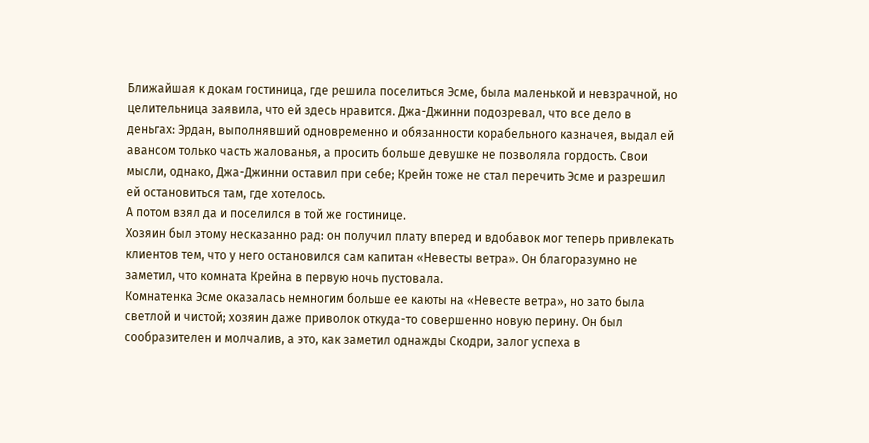Ближайшая к докам гостиница, где решила поселиться Эсме, была маленькой и невзрачной, но целительница заявила, что ей здесь нравится. Джа-Джинни подозревал, что все дело в деньгах: Эрдан, выполнявший одновременно и обязанности корабельного казначея, выдал ей авансом только часть жалованья, а просить больше девушке не позволяла гордость. Свои мысли, однако, Джа-Джинни оставил при себе; Крейн тоже не стал перечить Эсме и разрешил ей остановиться там, где хотелось.
А потом взял да и поселился в той же гостинице.
Хозяин был этому несказанно рад: он получил плату вперед и вдобавок мог теперь привлекать клиентов тем, что у него остановился сам капитан «Невесты ветра». Он благоразумно не заметил, что комната Крейна в первую ночь пустовала.
Комнатенка Эсме оказалась немногим больше ее каюты на «Невесте ветра», но зато была светлой и чистой; хозяин даже приволок откуда-то совершенно новую перину. Он был сообразителен и молчалив, а это, как заметил однажды Скодри, залог успеха в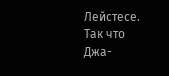Лейстесе. Так что Джа-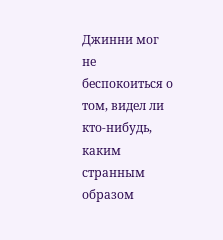Джинни мог не беспокоиться о том, видел ли кто-нибудь, каким странным образом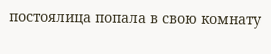постоялица попала в свою комнату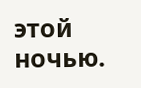этой ночью.